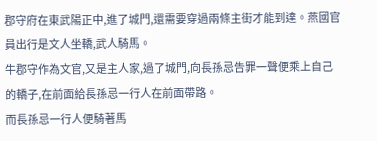郡守府在東武陽正中,進了城門,還需要穿過兩條主街才能到達。燕國官員出行是文人坐轎,武人騎馬。
牛郡守作為文官,又是主人家,過了城門,向長孫忌告罪一聲便乘上自己的轎子,在前面給長孫忌一行人在前面帶路。
而長孫忌一行人便騎著馬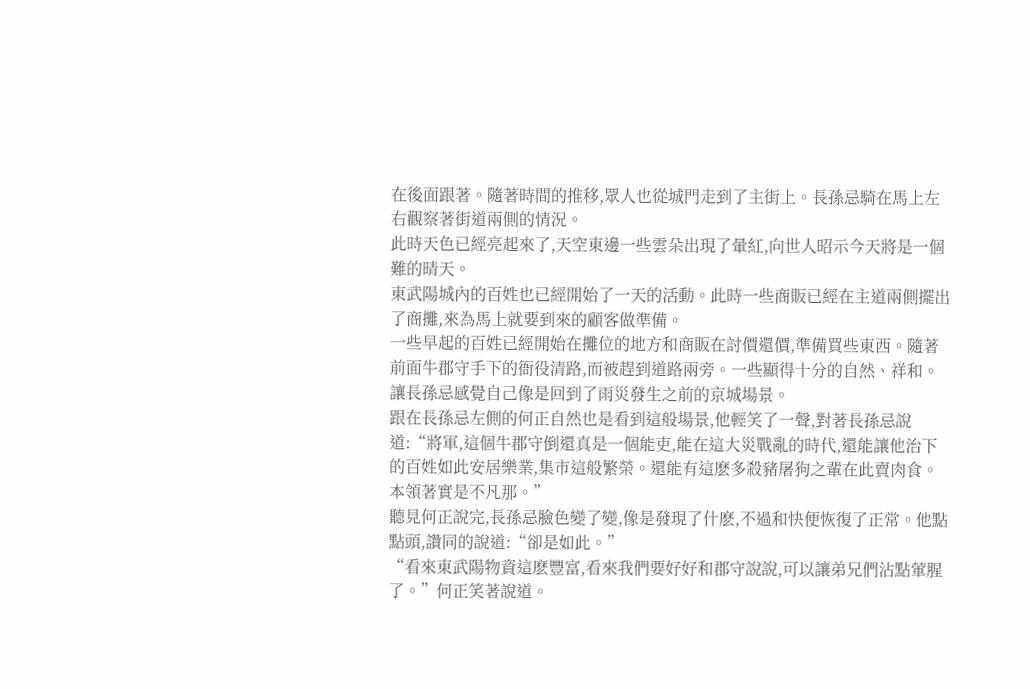在後面跟著。隨著時間的推移,眾人也從城門走到了主街上。長孫忌騎在馬上左右觀察著街道兩側的情況。
此時天色已經亮起來了,天空東邊一些雲朵出現了暈紅,向世人昭示今天將是一個難的晴天。
東武陽城內的百姓也已經開始了一天的活動。此時一些商販已經在主道兩側擺出了商攤,來為馬上就要到來的顧客做準備。
一些早起的百姓已經開始在攤位的地方和商販在討價還價,準備買些東西。隨著前面牛郡守手下的衙役清路,而被趕到道路兩旁。一些顯得十分的自然、祥和。
讓長孫忌感覺自己像是回到了雨災發生之前的京城場景。
跟在長孫忌左側的何正自然也是看到這般場景,他輕笑了一聲,對著長孫忌說道:“將軍,這個牛郡守倒還真是一個能吏,能在這大災戰亂的時代,還能讓他治下的百姓如此安居樂業,集市這般繁榮。還能有這麽多殺豬屠狗之輩在此賣肉食。本領著實是不凡那。”
聽見何正說完,長孫忌臉色變了變,像是發現了什麽,不過和快便恢復了正常。他點點頭,讚同的說道:“卻是如此。”
“看來東武陽物資這麽豐富,看來我們要好好和郡守說說,可以讓弟兄們沾點葷腥了。”何正笑著說道。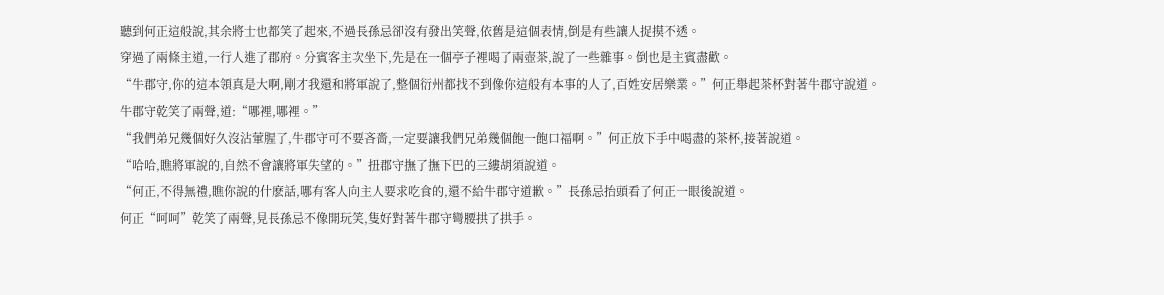聽到何正這般說,其余將士也都笑了起來,不過長孫忌卻沒有發出笑聲,依舊是這個表情,倒是有些讓人捉摸不透。
穿過了兩條主道,一行人進了郡府。分賓客主次坐下,先是在一個亭子裡喝了兩壺茶,說了一些雜事。倒也是主賓盡歡。
“牛郡守,你的這本領真是大啊,剛才我還和將軍說了,整個衍州都找不到像你這般有本事的人了,百姓安居樂業。”何正舉起茶杯對著牛郡守說道。
牛郡守乾笑了兩聲,道:“哪裡,哪裡。”
“我們弟兄幾個好久沒沾葷腥了,牛郡守可不要吝嗇,一定要讓我們兄弟幾個飽一飽口福啊。”何正放下手中喝盡的茶杯,接著說道。
“哈哈,瞧將軍說的,自然不會讓將軍失望的。”扭郡守撫了撫下巴的三縷胡須說道。
“何正,不得無禮,瞧你說的什麽話,哪有客人向主人要求吃食的,還不給牛郡守道歉。”長孫忌抬頭看了何正一眼後說道。
何正“呵呵”乾笑了兩聲,見長孫忌不像開玩笑,隻好對著牛郡守彎腰拱了拱手。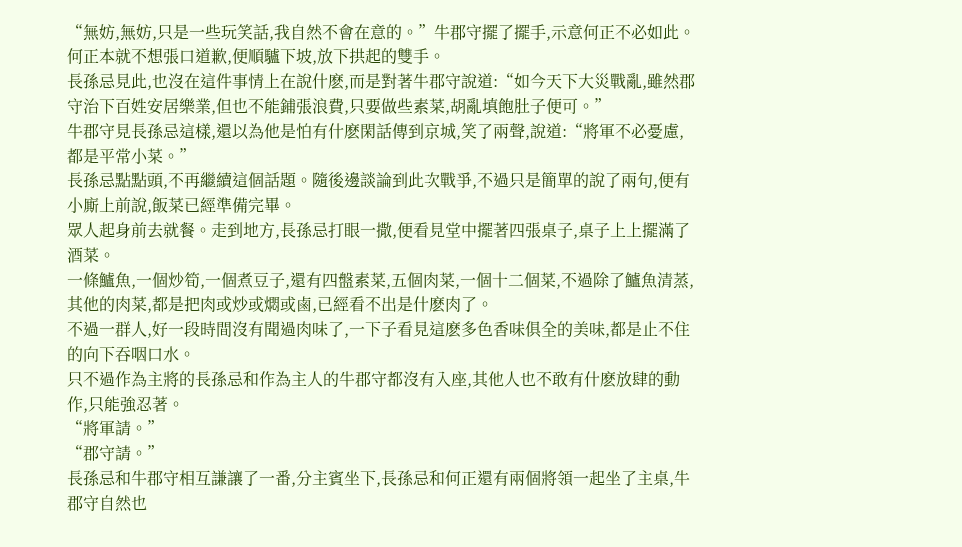“無妨,無妨,只是一些玩笑話,我自然不會在意的。”牛郡守擺了擺手,示意何正不必如此。
何正本就不想張口道歉,便順驢下坡,放下拱起的雙手。
長孫忌見此,也沒在這件事情上在說什麽,而是對著牛郡守說道:“如今天下大災戰亂,雖然郡守治下百姓安居樂業,但也不能鋪張浪費,只要做些素菜,胡亂填飽肚子便可。”
牛郡守見長孫忌這樣,還以為他是怕有什麽閑話傳到京城,笑了兩聲,說道:“將軍不必憂慮,都是平常小菜。”
長孫忌點點頭,不再繼續這個話題。隨後邊談論到此次戰爭,不過只是簡單的說了兩句,便有小廝上前說,飯菜已經準備完畢。
眾人起身前去就餐。走到地方,長孫忌打眼一撒,便看見堂中擺著四張桌子,桌子上上擺滿了酒菜。
一條鱸魚,一個炒筍,一個煮豆子,還有四盤素菜,五個肉菜,一個十二個菜,不過除了鱸魚清蒸,其他的肉菜,都是把肉或炒或燜或鹵,已經看不出是什麽肉了。
不過一群人,好一段時間沒有聞過肉味了,一下子看見這麽多色香味俱全的美味,都是止不住的向下吞咽口水。
只不過作為主將的長孫忌和作為主人的牛郡守都沒有入座,其他人也不敢有什麽放肆的動作,只能強忍著。
“將軍請。”
“郡守請。”
長孫忌和牛郡守相互謙讓了一番,分主賓坐下,長孫忌和何正還有兩個將領一起坐了主桌,牛郡守自然也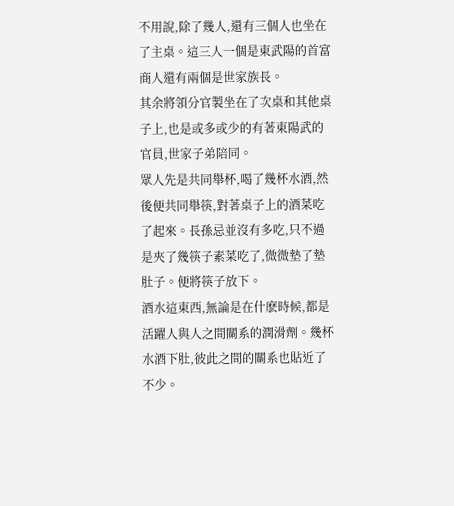不用說,除了幾人,還有三個人也坐在了主桌。這三人一個是東武陽的首富商人還有兩個是世家族長。
其余將領分官製坐在了次桌和其他桌子上,也是或多或少的有著東陽武的官員,世家子弟陪同。
眾人先是共同舉杯,喝了幾杯水酒,然後便共同舉筷,對著桌子上的酒菜吃了起來。長孫忌並沒有多吃,只不過是夾了幾筷子素菜吃了,微微墊了墊肚子。便將筷子放下。
酒水這東西,無論是在什麽時候,都是活躍人與人之間關系的潤滑劑。幾杯水酒下肚,彼此之間的關系也貼近了不少。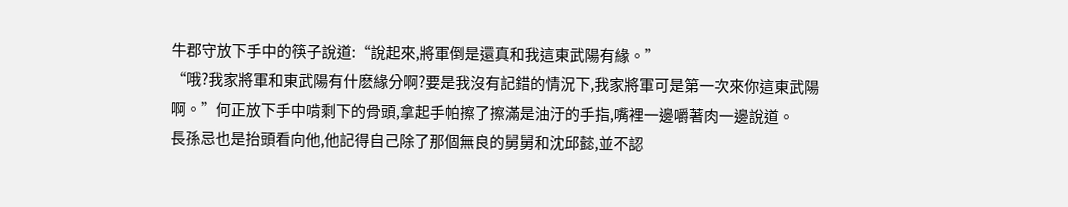牛郡守放下手中的筷子說道:“說起來,將軍倒是還真和我這東武陽有緣。”
“哦?我家將軍和東武陽有什麽緣分啊?要是我沒有記錯的情況下,我家將軍可是第一次來你這東武陽啊。”何正放下手中啃剩下的骨頭,拿起手帕擦了擦滿是油汙的手指,嘴裡一邊嚼著肉一邊說道。
長孫忌也是抬頭看向他,他記得自己除了那個無良的舅舅和沈邱懿,並不認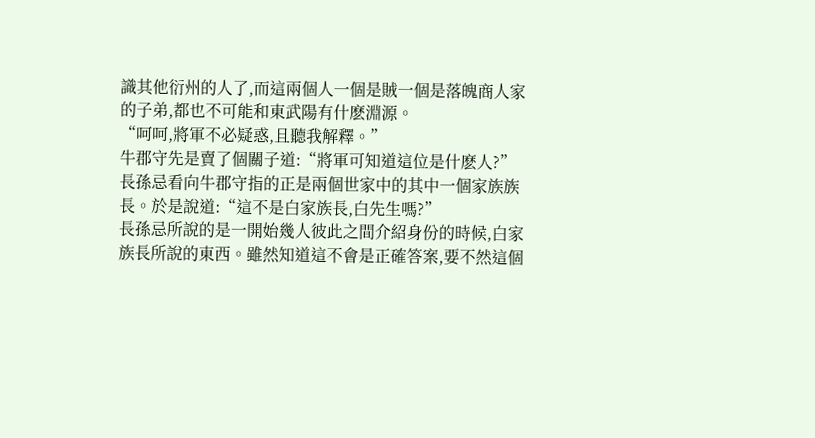識其他衍州的人了,而這兩個人一個是賊一個是落魄商人家的子弟,都也不可能和東武陽有什麽淵源。
“呵呵,將軍不必疑惑,且聽我解釋。”
牛郡守先是賣了個關子道:“將軍可知道這位是什麽人?”
長孫忌看向牛郡守指的正是兩個世家中的其中一個家族族長。於是說道:“這不是白家族長,白先生嗎?”
長孫忌所說的是一開始幾人彼此之間介紹身份的時候,白家族長所說的東西。雖然知道這不會是正確答案,要不然這個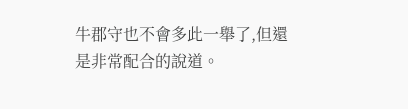牛郡守也不會多此一舉了,但還是非常配合的說道。